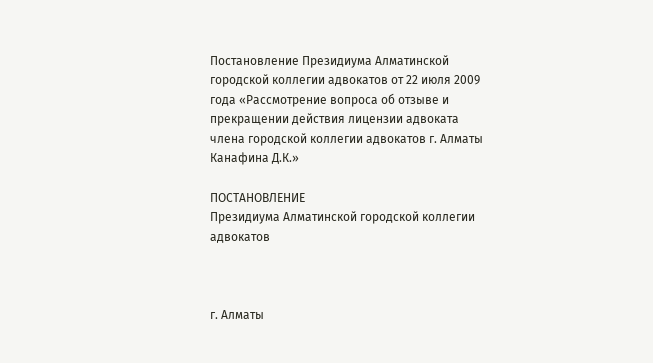Постановление Президиума Алматинской городской коллегии адвокатов от 22 июля 2009 года «Рассмотрение вопроса об отзыве и прекращении действия лицензии адвоката члена городской коллегии адвокатов г. Алматы Канафина Д.К.»

ПОСТАНОВЛЕНИЕ
Президиума Алматинской городской коллегии адвокатов



г. Алматы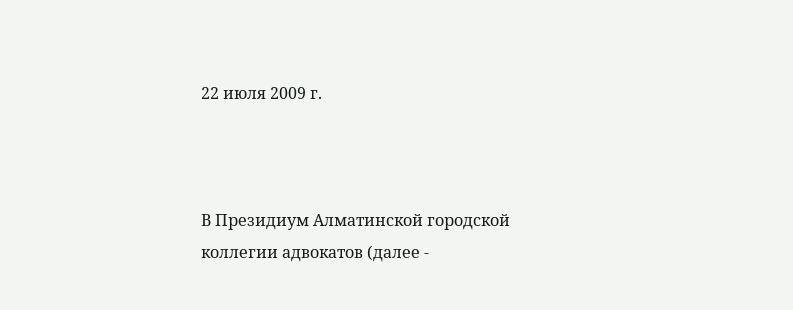22 июля 2009 г.



В Президиум Алматинской городской коллегии адвокатов (далее -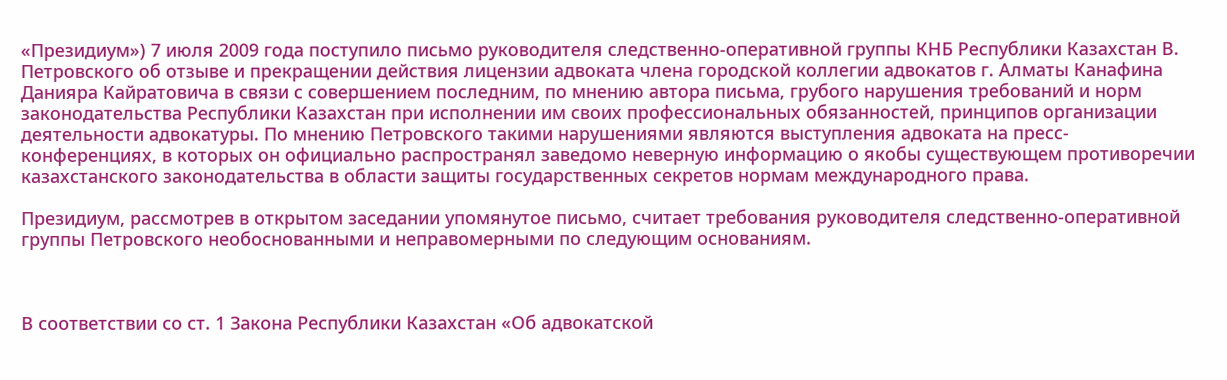«Президиум») 7 июля 2009 года поступило письмо руководителя следственно-оперативной группы КНБ Республики Казахстан В. Петровского об отзыве и прекращении действия лицензии адвоката члена городской коллегии адвокатов г. Алматы Канафина Данияра Кайратовича в связи с совершением последним, по мнению автора письма, грубого нарушения требований и норм законодательства Республики Казахстан при исполнении им своих профессиональных обязанностей, принципов организации деятельности адвокатуры. По мнению Петровского такими нарушениями являются выступления адвоката на пресс-конференциях, в которых он официально распространял заведомо неверную информацию о якобы существующем противоречии казахстанского законодательства в области защиты государственных секретов нормам международного права.

Президиум, рассмотрев в открытом заседании упомянутое письмо, считает требования руководителя следственно-оперативной группы Петровского необоснованными и неправомерными по следующим основаниям.



В соответствии со ст. 1 Закона Республики Казахстан «Об адвокатской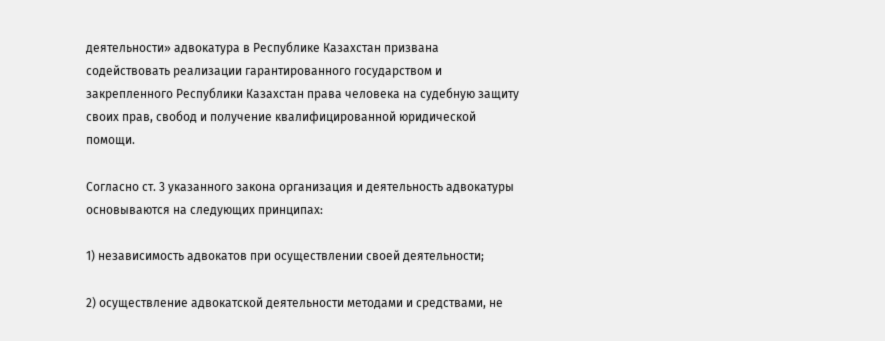деятельности» адвокатура в Республике Казахстан призвана содействовать реализации гарантированного государством и закрепленного Республики Казахстан права человека на судебную защиту своих прав, свобод и получение квалифицированной юридической помощи.

Согласно ст. 3 указанного закона организация и деятельность адвокатуры основываются на следующих принципах:

1) независимость адвокатов при осуществлении своей деятельности;

2) осуществление адвокатской деятельности методами и средствами, не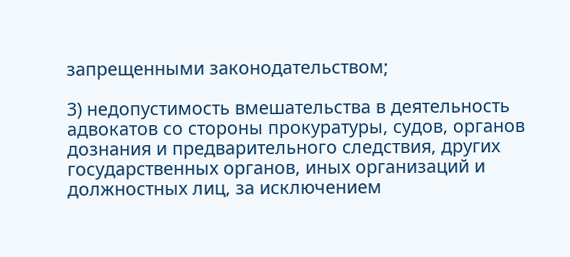запрещенными законодательством;

3) недопустимость вмешательства в деятельность адвокатов со стороны прокуратуры, судов, органов дознания и предварительного следствия, других государственных органов, иных организаций и должностных лиц, за исключением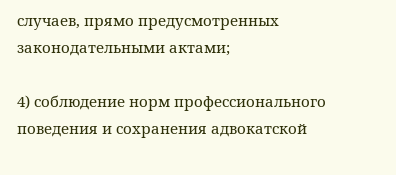случаев, прямо предусмотренных законодательными актами;

4) соблюдение норм профессионального поведения и сохранения адвокатской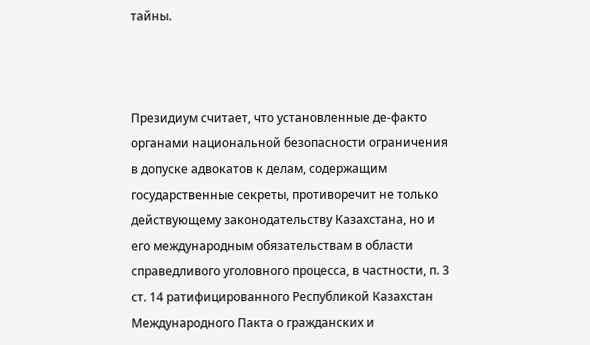тайны.



Президиум считает, что установленные де-факто органами национальной безопасности ограничения в допуске адвокатов к делам, содержащим государственные секреты, противоречит не только действующему законодательству Казахстана, но и его международным обязательствам в области справедливого уголовного процесса, в частности, п. 3 ст. 14 ратифицированного Республикой Казахстан Международного Пакта о гражданских и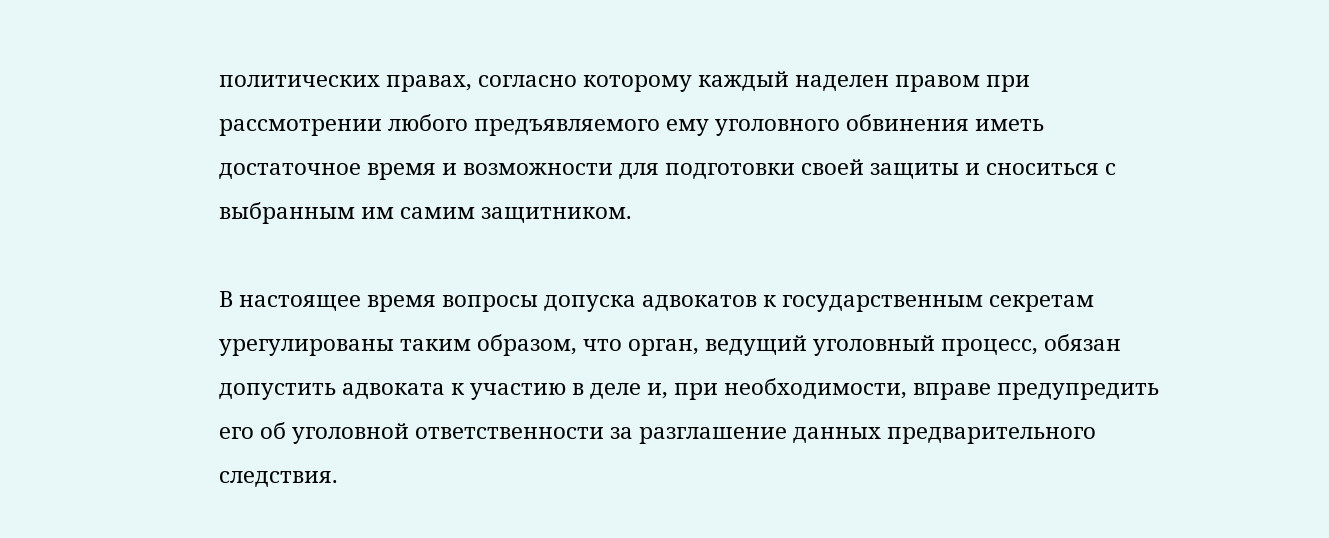политических правах, согласно которому каждый наделен правом при рассмотрении любого предъявляемого ему уголовного обвинения иметь достаточное время и возможности для подготовки своей защиты и сноситься с выбранным им самим защитником.

В настоящее время вопросы допуска адвокатов к государственным секретам урегулированы таким образом, что орган, ведущий уголовный процесс, обязан допустить адвоката к участию в деле и, при необходимости, вправе предупредить его об уголовной ответственности за разглашение данных предварительного следствия.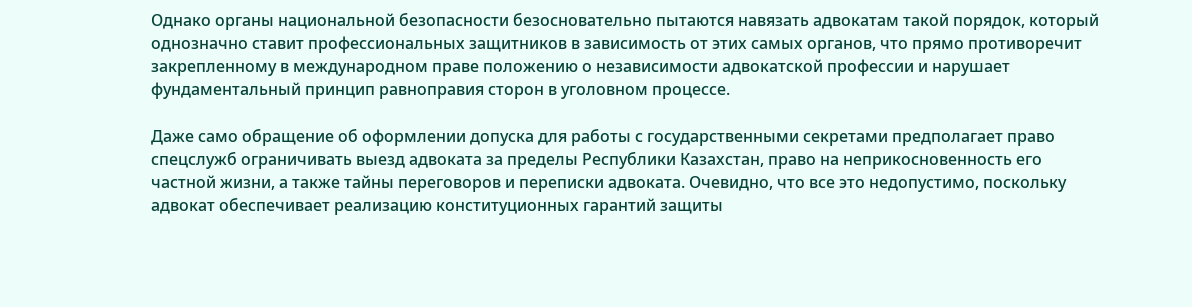Однако органы национальной безопасности безосновательно пытаются навязать адвокатам такой порядок, который однозначно ставит профессиональных защитников в зависимость от этих самых органов, что прямо противоречит закрепленному в международном праве положению о независимости адвокатской профессии и нарушает фундаментальный принцип равноправия сторон в уголовном процессе.

Даже само обращение об оформлении допуска для работы с государственными секретами предполагает право спецслужб ограничивать выезд адвоката за пределы Республики Казахстан, право на неприкосновенность его частной жизни, а также тайны переговоров и переписки адвоката. Очевидно, что все это недопустимо, поскольку адвокат обеспечивает реализацию конституционных гарантий защиты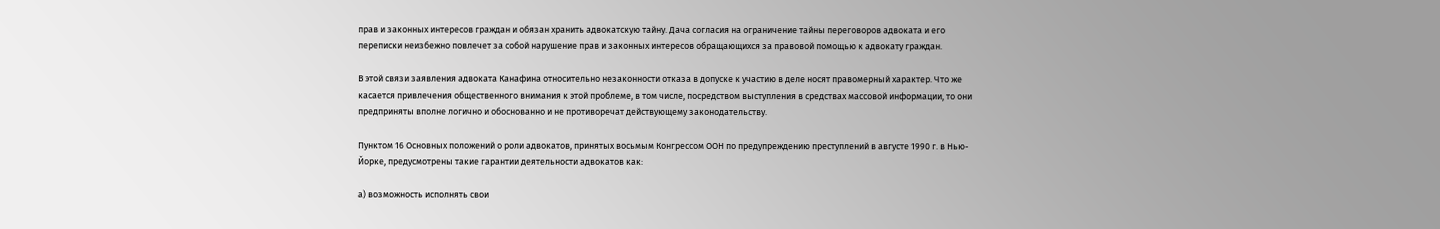прав и законных интересов граждан и обязан хранить адвокатскую тайну. Дача согласия на ограничение тайны переговоров адвоката и его переписки неизбежно повлечет за собой нарушение прав и законных интересов обращающихся за правовой помощью к адвокату граждан.

В этой связи заявления адвоката Канафина относительно незаконности отказа в допуске к участию в деле носят правомерный характер. Что же касается привлечения общественного внимания к этой проблеме, в том числе, посредством выступления в средствах массовой информации, то они предприняты вполне логично и обоснованно и не противоречат действующему законодательству.

Пунктом 16 Основных положений о роли адвокатов, принятых восьмым Конгрессом ООН по предупреждению преступлений в августе 1990 г. в Нью-Йорке, предусмотрены такие гарантии деятельности адвокатов как:

а) возможность исполнять свои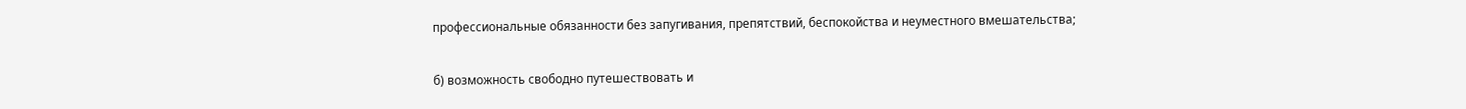профессиональные обязанности без запугивания, препятствий, беспокойства и неуместного вмешательства;

б) возможность свободно путешествовать и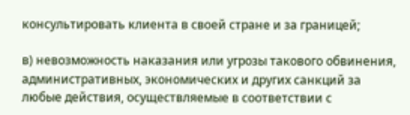консультировать клиента в своей стране и за границей;

в) невозможность наказания или угрозы такового обвинения, административных, экономических и других санкций за любые действия, осуществляемые в соответствии с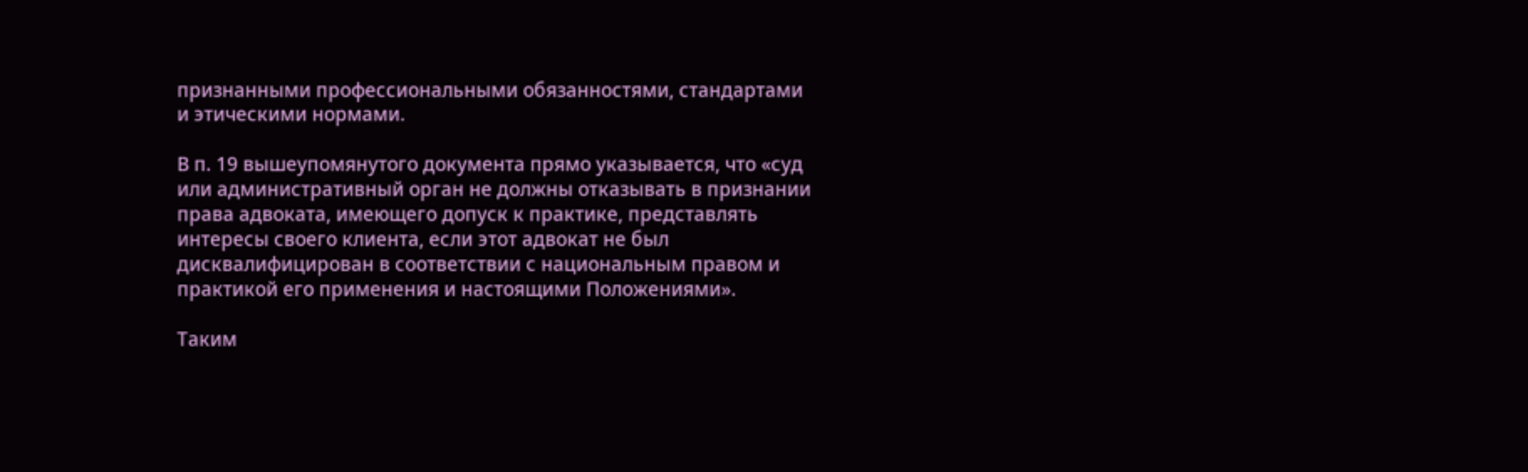признанными профессиональными обязанностями, стандартами и этическими нормами.

В п. 19 вышеупомянутого документа прямо указывается, что «суд или административный орган не должны отказывать в признании права адвоката, имеющего допуск к практике, представлять интересы своего клиента, если этот адвокат не был дисквалифицирован в соответствии с национальным правом и практикой его применения и настоящими Положениями».

Таким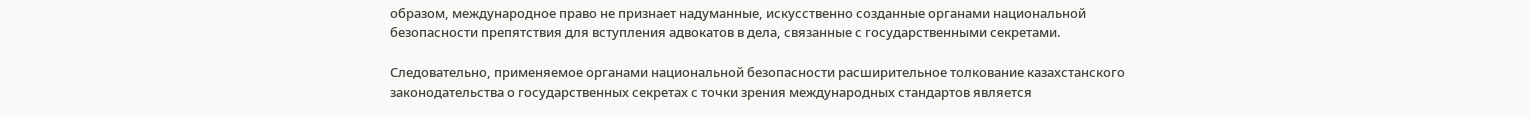образом, международное право не признает надуманные, искусственно созданные органами национальной безопасности препятствия для вступления адвокатов в дела, связанные с государственными секретами.

Следовательно, применяемое органами национальной безопасности расширительное толкование казахстанского законодательства о государственных секретах с точки зрения международных стандартов является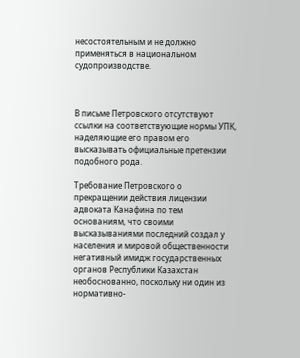несостоятельным и не должно применяться в национальном судопроизводстве.



В письме Петровского отсутствуют ссылки на соответствующие нормы УПК, наделяющие его правом его высказывать официальные претензии подобного рода.

Требование Петровского о прекращении действия лицензии адвоката Канафина по тем основаниям, что своими высказываниями последний создал у населения и мировой общественности негативный имидж государственных органов Республики Казахстан необоснованно, поскольку ни один из нормативно-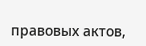правовых актов,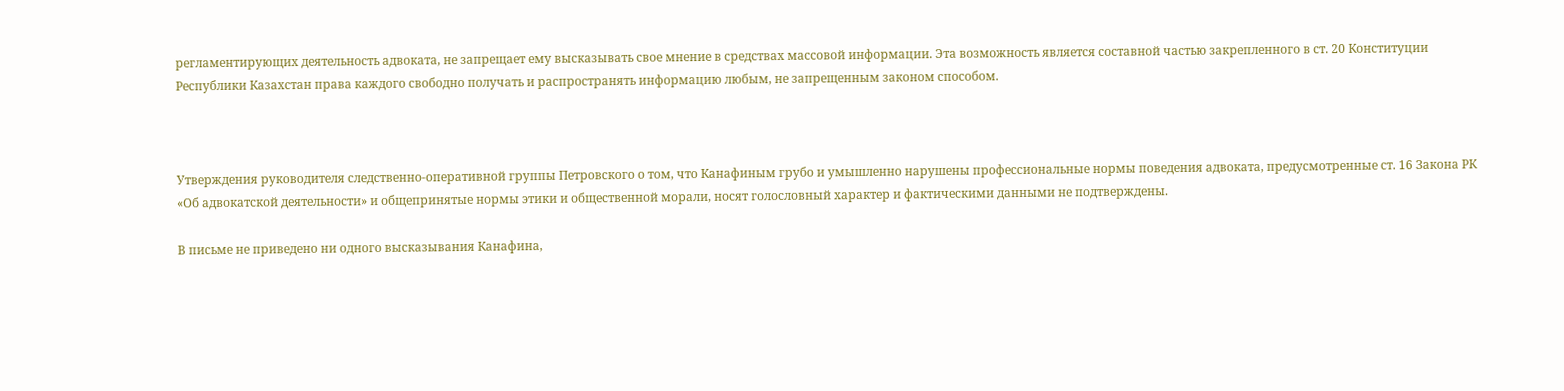регламентирующих деятельность адвоката, не запрещает ему высказывать свое мнение в средствах массовой информации. Эта возможность является составной частью закрепленного в ст. 20 Конституции Республики Казахстан права каждого свободно получать и распространять информацию любым, не запрещенным законом способом.



Утверждения руководителя следственно-оперативной группы Петровского о том, что Канафиным грубо и умышленно нарушены профессиональные нормы поведения адвоката, предусмотренные ст. 16 Закона РК «Об адвокатской деятельности» и общепринятые нормы этики и общественной морали, носят голословный характер и фактическими данными не подтверждены.

В письме не приведено ни одного высказывания Канафина,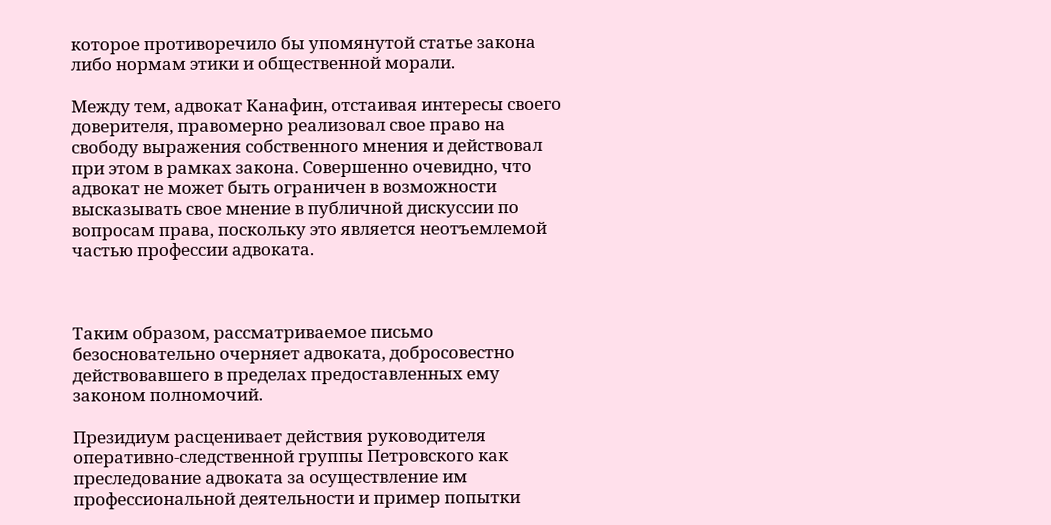которое противоречило бы упомянутой статье закона либо нормам этики и общественной морали.

Между тем, адвокат Канафин, отстаивая интересы своего доверителя, правомерно реализовал свое право на свободу выражения собственного мнения и действовал при этом в рамках закона. Совершенно очевидно, что адвокат не может быть ограничен в возможности высказывать свое мнение в публичной дискуссии по вопросам права, поскольку это является неотъемлемой частью профессии адвоката.



Таким образом, рассматриваемое письмо безосновательно очерняет адвоката, добросовестно действовавшего в пределах предоставленных ему законом полномочий.

Президиум расценивает действия руководителя оперативно-следственной группы Петровского как преследование адвоката за осуществление им профессиональной деятельности и пример попытки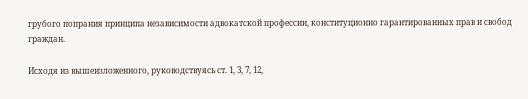грубого попрания принципа независимости адвокатской профессии, конституционно гарантированных прав и свобод граждан.

Исходя из вышеизложенного, руководствуясь ст. 1, 3, 7, 12,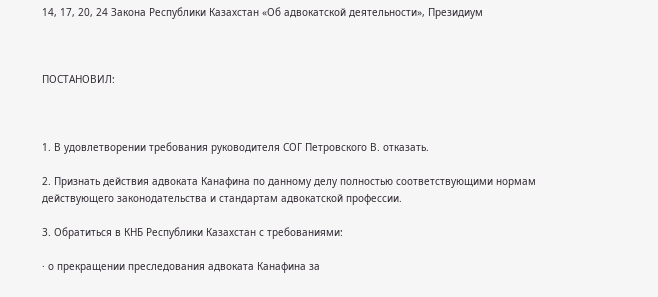14, 17, 20, 24 Закона Республики Казахстан «Об адвокатской деятельности», Президиум



ПОСТАНОВИЛ:



1. В удовлетворении требования руководителя СОГ Петровского В. отказать.

2. Признать действия адвоката Канафина по данному делу полностью соответствующими нормам действующего законодательства и стандартам адвокатской профессии.

3. Обратиться в КНБ Республики Казахстан с требованиями:

· о прекращении преследования адвоката Канафина за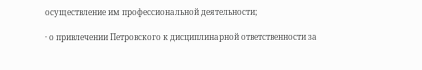осуществление им профессиональной деятельности;

· о привлечении Петровского к дисциплинарной ответственности за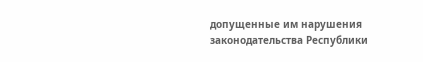допущенные им нарушения законодательства Республики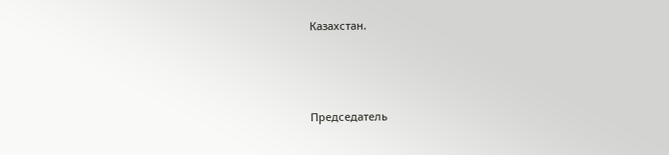Казахстан.





Председатель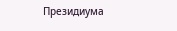Президиума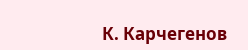К. Карчегенов